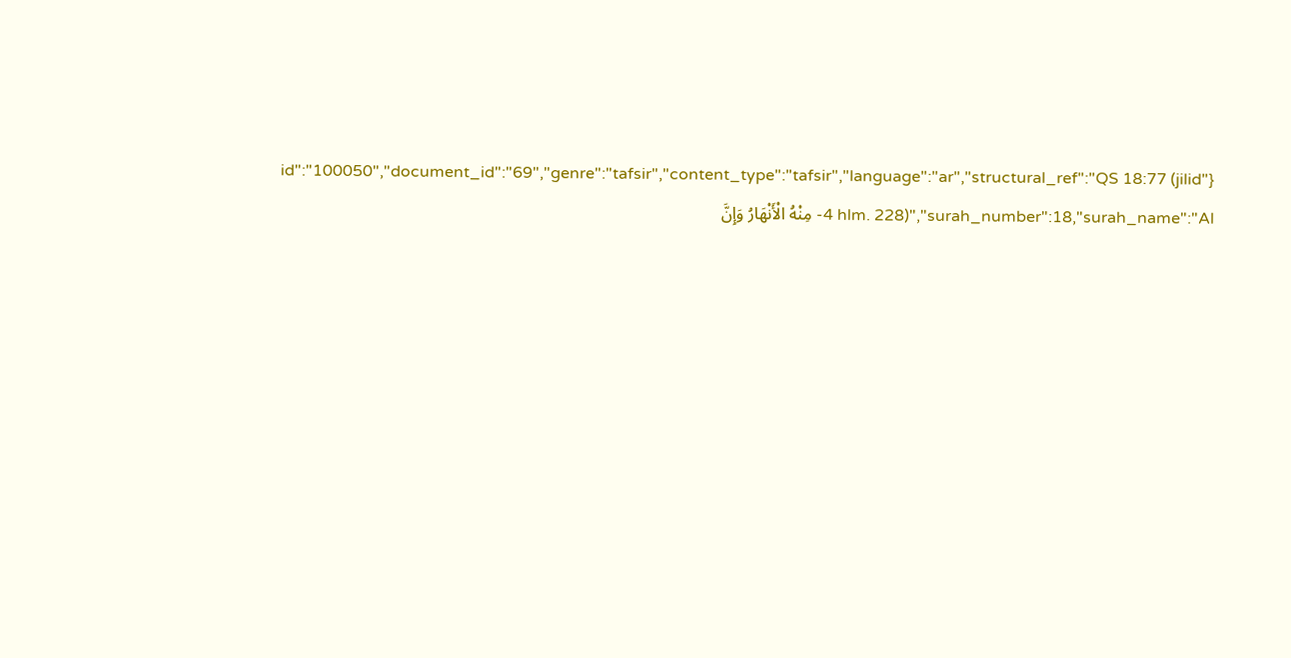{"id":"100050","document_id":"69","genre":"tafsir","content_type":"tafsir","language":"ar","structural_ref":"QS 18:77 (jilid 4 hlm. 228)","surah_number":18,"surah_name":"Al- مِنْهُ الْأَنْهَارُ وَإِنَّ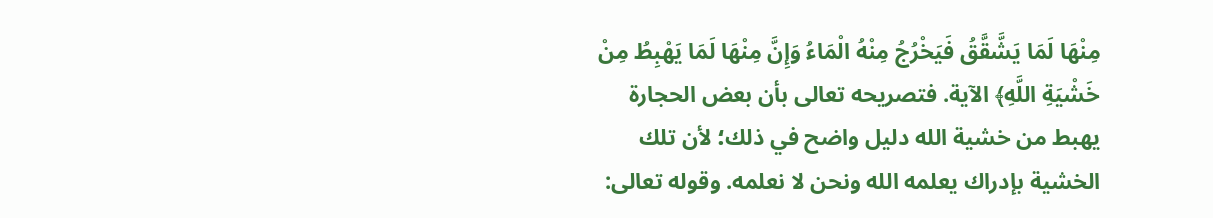مِنْهَا لَمَا يَشَّقَّقُ فَيَخْرُجُ مِنْهُ الْمَاءُ وَإِنَّ مِنْهَا لَمَا يَهْبِطُ مِنْ خَشْيَةِ اللَّهِ﴾ الآية. فتصريحه تعالى بأن بعض الحجارة يهبط من خشية الله دليل واضح في ذلك؛ لأن تلك الخشية بإدراك يعلمه الله ونحن لا نعلمه. وقوله تعالى: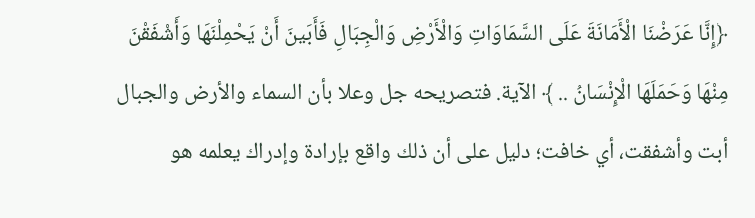﴿إِنَّا عَرَضْنَا الْأَمَانَةَ عَلَى السَّمَاوَاتِ وَالْأَرْضِ وَالْجِبَالِ فَأَبَينَ أَنْ يَحْمِلْنَهَا وَأَشْفَقْنَ مِنْهَا وَحَمَلَهَا الْإِنْسَانُ .. ﴾ الآية. فتصريحه جل وعلا بأن السماء والأرض والجبال أبت وأشفقت، أي خافت؛ دليل على أن ذلك واقع بإرادة وإدراك يعلمه هو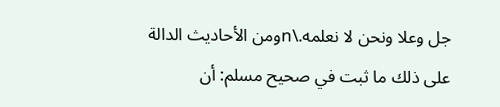جل وعلا ونحن لا نعلمه.\nومن الأحاديث الدالة على ذلك ما ثبت في صحيح مسلم: أن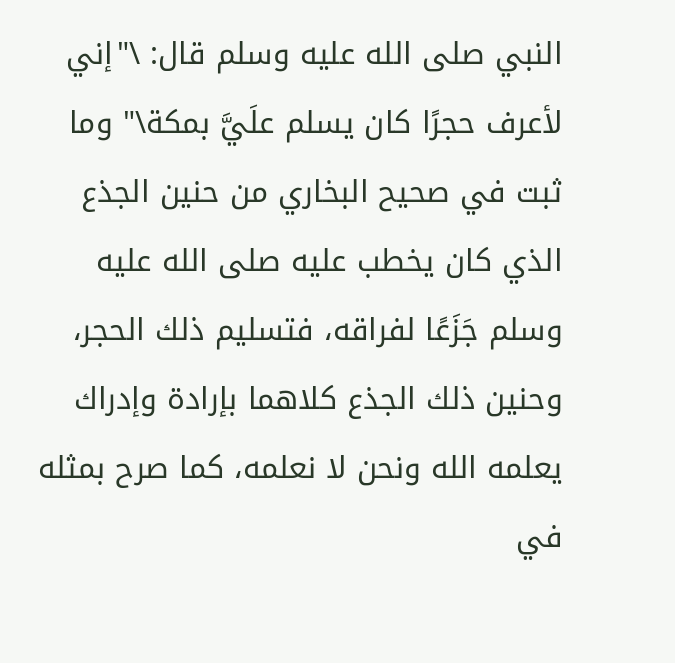النبي صلى الله عليه وسلم قال: \"إني لأعرف حجرًا كان يسلم علَيَّ بمكة\" وما ثبت في صحيح البخاري من حنين الجذع الذي كان يخطب عليه صلى الله عليه وسلم جَزَعًا لفراقه، فتسليم ذلك الحجر، وحنين ذلك الجذع كلاهما بإرادة وإدراك يعلمه الله ونحن لا نعلمه، كما صرح بمثله في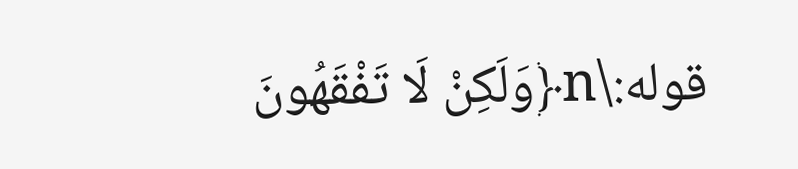قوله:\n﴿وَلَكِنْ لَا تَفْقَهُونَ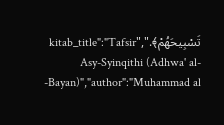تَسْبِيحَهُمْ﴾.","kitab_title":"Tafsir Asy-Syinqithi (Adhwa' al-Bayan)","author":"Muhammad al-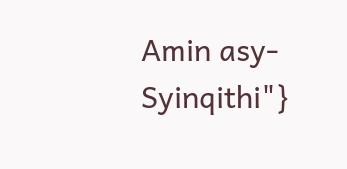Amin asy-Syinqithi"}